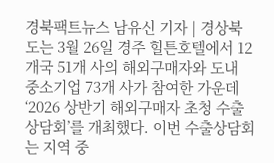경북팩트뉴스 남유신 기자 | 경상북도는 3월 26일 경주 힐튼호텔에서 12개국 51개 사의 해외구매자와 도내 중소기업 73개 사가 참여한 가운데‘2026 상반기 해외구매자 초청 수출상담회’를 개최했다. 이번 수출상담회는 지역 중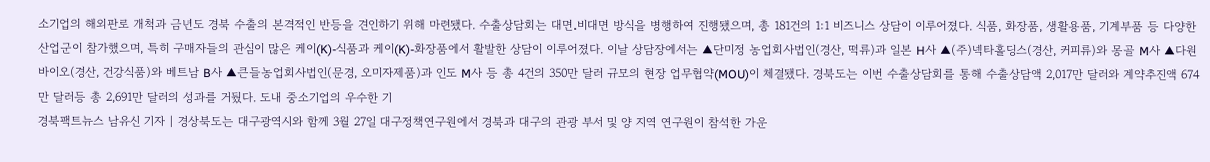소기업의 해외판로 개척과 금년도 경북 수출의 본격적인 반등을 견인하기 위해 마련됐다. 수출상담회는 대면․비대면 방식을 병행하여 진행됐으며, 총 181건의 1:1 비즈니스 상담이 이루어졌다. 식품, 화장품, 생활용품, 기계부품 등 다양한 산업군이 참가했으며, 특히 구매자들의 관심이 많은 케이(K)-식품과 케이(K)-화장품에서 활발한 상담이 이루어졌다. 이날 상담장에서는 ▲단미정 농업회사법인(경산, 떡류)과 일본 H사 ▲(주)넥타홀딩스(경산, 커피류)와 몽골 M사 ▲다원바이오(경산, 건강식품)와 베트남 B사 ▲큰들농업회사법인(문경, 오미자제품)과 인도 M사 등 총 4건의 350만 달러 규모의 현장 업무협약(MOU)이 체결됐다. 경북도는 이번 수출상담회를 통해 수출상담액 2,017만 달러와 계약추진액 674만 달러등 총 2,691만 달러의 성과를 거뒀다. 도내 중소기업의 우수한 기
경북팩트뉴스 남유신 기자 | 경상북도는 대구광역시와 함께 3월 27일 대구정책연구원에서 경북과 대구의 관광 부서 및 양 지역 연구원이 참석한 가운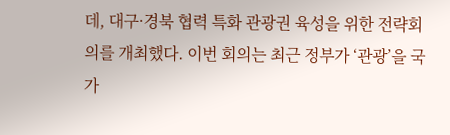데, 대구·경북 협력 특화 관광권 육성을 위한 전략회의를 개최했다. 이번 회의는 최근 정부가 ‘관광’을 국가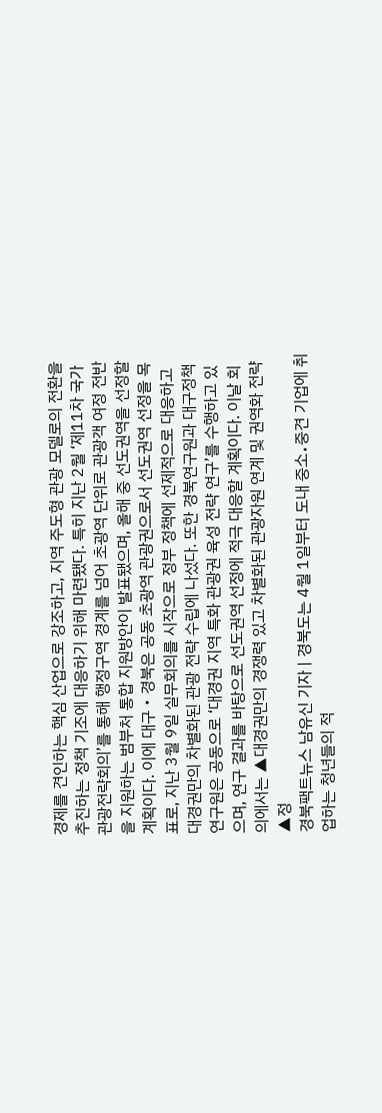경제를 견인하는 핵심 산업으로 강조하고, 지역 주도형 관광 모델로의 전환을 추진하는 정책 기조에 대응하기 위해 마련됐다. 특히 지난 2월 ‘제11차 국가관광전략회의’를 통해 행정구역 경계를 넘어 초광역 단위로 관광객 여정 전반을 지원하는 범부처 통합 지원방안이 발표됐으며, 올해 중 선도권역을 선정할 계획이다. 이에 대구‧경북은 공동 초광역 관광권으로서 선도권역 선정을 목표로, 지난 3월 9일 실무회의를 시작으로 정부 정책에 선제적으로 대응하고 대경권만의 차별화된 관광 전략 수립에 나섰다. 또한 경북연구원과 대구정책연구원은 공동으로 ‘대경권 지역 특화 관광권 육성 전략 연구’를 수행하고 있으며, 연구 결과를 바탕으로 선도권역 선정에 적극 대응할 계획이다. 이날 회의에서는 ▲대경권만의 경쟁력 있고 차별화된 관광자원 연계 및 권역화 전략 ▲정
경북팩트뉴스 남유신 기자 | 경북도는 4월 1일부터 도내 중소․중견 기업에 취업하는 청년들의 적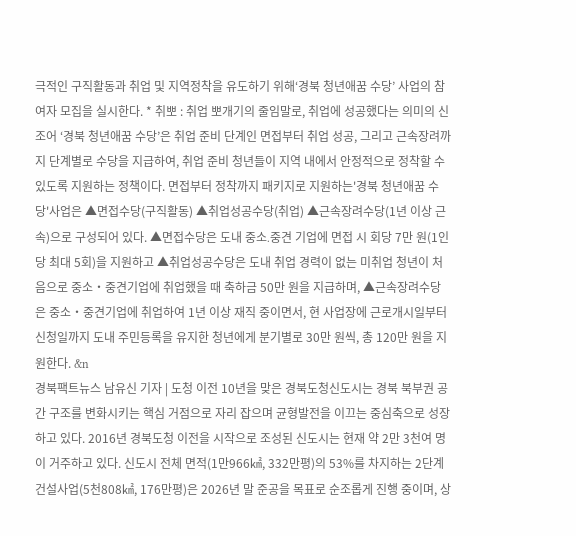극적인 구직활동과 취업 및 지역정착을 유도하기 위해‘경북 청년애꿈 수당’ 사업의 참여자 모집을 실시한다. * 취뽀 : 취업 뽀개기의 줄임말로, 취업에 성공했다는 의미의 신조어 ‘경북 청년애꿈 수당’은 취업 준비 단계인 면접부터 취업 성공, 그리고 근속장려까지 단계별로 수당을 지급하여, 취업 준비 청년들이 지역 내에서 안정적으로 정착할 수 있도록 지원하는 정책이다. 면접부터 정착까지 패키지로 지원하는'경북 청년애꿈 수당'사업은 ▲면접수당(구직활동) ▲취업성공수당(취업) ▲근속장려수당(1년 이상 근속)으로 구성되어 있다. ▲면접수당은 도내 중소․중견 기업에 면접 시 회당 7만 원(1인당 최대 5회)을 지원하고 ▲취업성공수당은 도내 취업 경력이 없는 미취업 청년이 처음으로 중소‧중견기업에 취업했을 때 축하금 50만 원을 지급하며, ▲근속장려수당은 중소‧중견기업에 취업하여 1년 이상 재직 중이면서, 현 사업장에 근로개시일부터 신청일까지 도내 주민등록을 유지한 청년에게 분기별로 30만 원씩, 총 120만 원을 지원한다. &n
경북팩트뉴스 남유신 기자 | 도청 이전 10년을 맞은 경북도청신도시는 경북 북부권 공간 구조를 변화시키는 핵심 거점으로 자리 잡으며 균형발전을 이끄는 중심축으로 성장하고 있다. 2016년 경북도청 이전을 시작으로 조성된 신도시는 현재 약 2만 3천여 명이 거주하고 있다. 신도시 전체 면적(1만966㎢, 332만평)의 53%를 차지하는 2단계 건설사업(5천808㎢, 176만평)은 2026년 말 준공을 목표로 순조롭게 진행 중이며, 상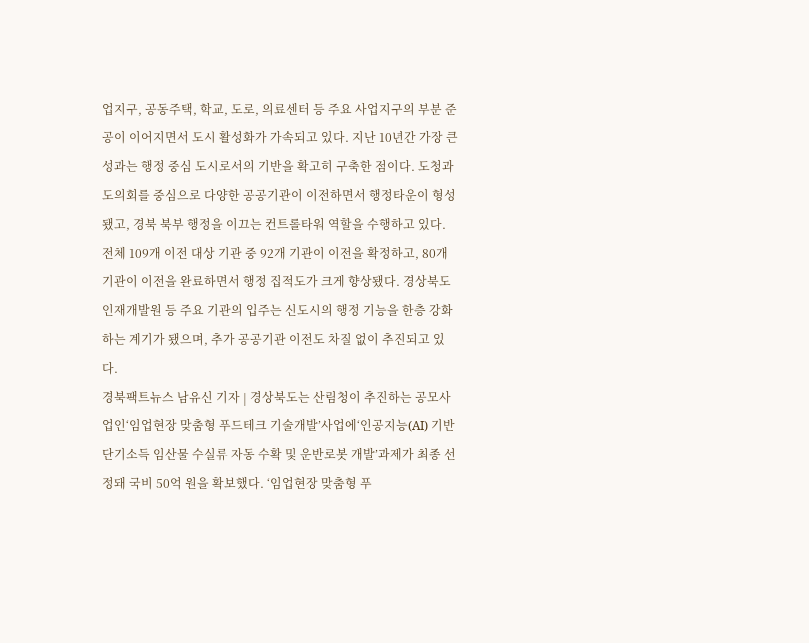업지구, 공동주택, 학교, 도로, 의료센터 등 주요 사업지구의 부분 준공이 이어지면서 도시 활성화가 가속되고 있다. 지난 10년간 가장 큰 성과는 행정 중심 도시로서의 기반을 확고히 구축한 점이다. 도청과 도의회를 중심으로 다양한 공공기관이 이전하면서 행정타운이 형성됐고, 경북 북부 행정을 이끄는 컨트롤타워 역할을 수행하고 있다. 전체 109개 이전 대상 기관 중 92개 기관이 이전을 확정하고, 80개 기관이 이전을 완료하면서 행정 집적도가 크게 향상됐다. 경상북도인재개발원 등 주요 기관의 입주는 신도시의 행정 기능을 한층 강화하는 계기가 됐으며, 추가 공공기관 이전도 차질 없이 추진되고 있다.
경북팩트뉴스 남유신 기자 | 경상북도는 산림청이 추진하는 공모사업인‘임업현장 맞춤형 푸드테크 기술개발’사업에‘인공지능(AI) 기반 단기소득 임산물 수실류 자동 수확 및 운반로봇 개발’과제가 최종 선정돼 국비 50억 원을 확보했다. ‘임업현장 맞춤형 푸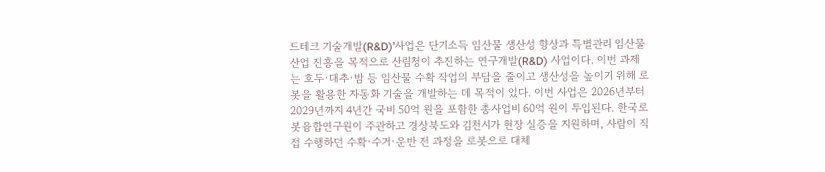드테크 기술개발(R&D)’사업은 단기소득 임산물 생산성 향상과 특별관리 임산물 산업 진흥을 목적으로 산림청이 추진하는 연구개발(R&D) 사업이다. 이번 과제는 호두·대추·밤 등 임산물 수확 작업의 부담을 줄이고 생산성을 높이기 위해 로봇을 활용한 자동화 기술을 개발하는 데 목적이 있다. 이번 사업은 2026년부터 2029년까지 4년간 국비 50억 원을 포함한 총사업비 60억 원이 투입된다. 한국로봇융합연구원이 주관하고 경상북도와 김천시가 현장 실증을 지원하며, 사람이 직접 수행하던 수확·수거·운반 전 과정을 로봇으로 대체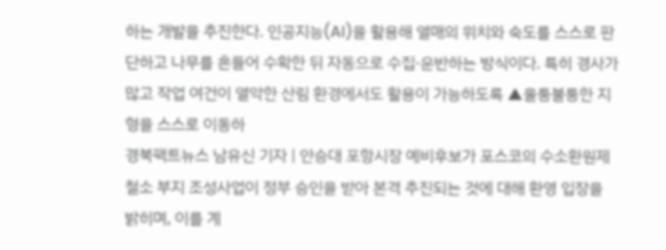하는 개발을 추진한다. 인공지능(AI)을 활용해 열매의 위치와 숙도를 스스로 판단하고 나무를 흔들어 수확한 뒤 자동으로 수집·운반하는 방식이다. 특히 경사가 많고 작업 여건이 열악한 산림 환경에서도 활용이 가능하도록 ▲울퉁불퉁한 지형을 스스로 이동하
경북팩트뉴스 남유신 기자 | 안승대 포항시장 예비후보가 포스코의 수소환원제철소 부지 조성사업이 정부 승인을 받아 본격 추진되는 것에 대해 환영 입장을 밝히며, 이를 계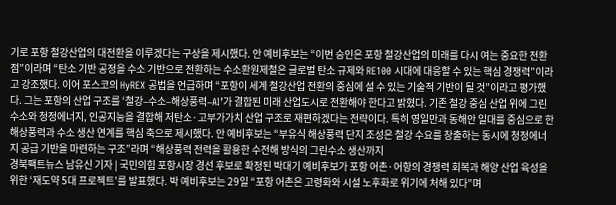기로 포항 철강산업의 대전환을 이루겠다는 구상을 제시했다. 안 예비후보는 “이번 승인은 포항 철강산업의 미래를 다시 여는 중요한 전환점”이라며 “탄소 기반 공정을 수소 기반으로 전환하는 수소환원제철은 글로벌 탄소 규제와 RE100 시대에 대응할 수 있는 핵심 경쟁력”이라고 강조했다. 이어 포스코의 HyREX 공법을 언급하며 “포항이 세계 철강산업 전환의 중심에 설 수 있는 기술적 기반이 될 것”이라고 평가했다. 그는 포항의 산업 구조를 ‘철강–수소–해상풍력–AI’가 결합된 미래 산업도시로 전환해야 한다고 밝혔다. 기존 철강 중심 산업 위에 그린수소와 청정에너지, 인공지능을 결합해 저탄소·고부가가치 산업 구조로 재편하겠다는 전략이다. 특히 영일만과 동해안 일대를 중심으로 한 해상풍력과 수소 생산 연계를 핵심 축으로 제시했다. 안 예비후보는 “부유식 해상풍력 단지 조성은 철강 수요를 창출하는 동시에 청정에너지 공급 기반을 마련하는 구조”라며 “해상풍력 전력을 활용한 수전해 방식의 그린수소 생산까지
경북팩트뉴스 남유신 기자 | 국민의힘 포항시장 경선 후보로 확정된 박대기 예비후보가 포항 어촌·어항의 경쟁력 회복과 해양 산업 육성을 위한 ‘재도약 5대 프로젝트’를 발표했다. 박 예비후보는 29일 “포항 어촌은 고령화와 시설 노후화로 위기에 처해 있다”며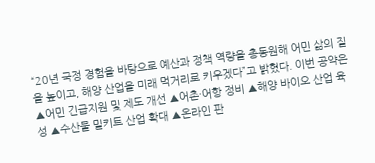“20년 국정 경험을 바탕으로 예산과 정책 역량을 총동원해 어민 삶의 질을 높이고, 해양 산업을 미래 먹거리로 키우겠다”고 밝혔다. 이번 공약은 ▲어민 긴급지원 및 제도 개선 ▲어촌·어항 정비 ▲해양 바이오 산업 육성 ▲수산물 밀키트 산업 확대 ▲온라인 판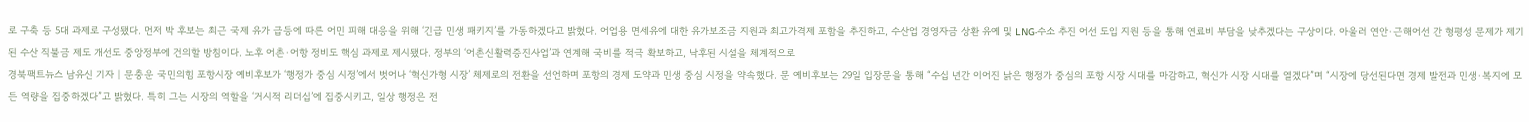로 구축 등 5대 과제로 구성됐다. 먼저 박 후보는 최근 국제 유가 급등에 따른 어민 피해 대응을 위해 ‘긴급 민생 패키지’를 가동하겠다고 밝혔다. 어업용 면세유에 대한 유가보조금 지원과 최고가격제 포함을 추진하고, 수산업 경영자금 상환 유예 및 LNG·수소 추진 어선 도입 지원 등을 통해 연료비 부담을 낮추겠다는 구상이다. 아울러 연안·근해어선 간 형평성 문제가 제기된 수산 직불금 제도 개선도 중앙정부에 건의할 방침이다. 노후 어촌·어항 정비도 핵심 과제로 제시됐다. 정부의 ‘어촌신활력증진사업’과 연계해 국비를 적극 확보하고, 낙후된 시설을 체계적으로
경북팩트뉴스 남유신 기자 | 문충운 국민의힘 포항시장 예비후보가 ‘행정가 중심 시정’에서 벗어나 ‘혁신가형 시장’ 체제로의 전환을 선언하며 포항의 경제 도약과 민생 중심 시정을 약속했다. 문 예비후보는 29일 입장문을 통해 “수십 년간 이어진 낡은 행정가 중심의 포항 시장 시대를 마감하고, 혁신가 시장 시대를 열겠다”며 “시장에 당선된다면 경제 발전과 민생·복지에 모든 역량을 집중하겠다”고 밝혔다. 특히 그는 시장의 역할을 ‘거시적 리더십’에 집중시키고, 일상 행정은 전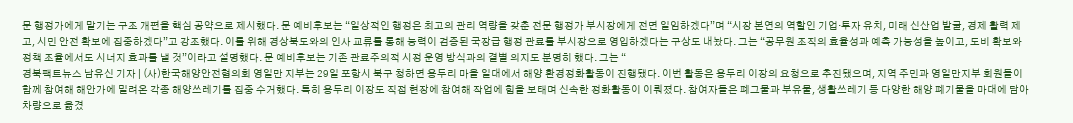문 행정가에게 맡기는 구조 개편을 핵심 공약으로 제시했다. 문 예비후보는 “일상적인 행정은 최고의 관리 역량을 갖춘 전문 행정가 부시장에게 전면 일임하겠다”며 “시장 본연의 역할인 기업·투자 유치, 미래 신산업 발굴, 경제 활력 제고, 시민 안전 확보에 집중하겠다”고 강조했다. 이를 위해 경상북도와의 인사 교류를 통해 능력이 검증된 국장급 행정 관료를 부시장으로 영입하겠다는 구상도 내놨다. 그는 “공무원 조직의 효율성과 예측 가능성을 높이고, 도비 확보와 정책 조율에서도 시너지 효과를 낼 것”이라고 설명했다. 문 예비후보는 기존 관료주의적 시정 운영 방식과의 결별 의지도 분명히 했다. 그는 “
경북팩트뉴스 남유신 기자 | (사)한국해양안전협의회 영일만 지부는 29일 포항시 북구 청하면 용두리 마을 일대에서 해양 환경정화활동이 진행됐다. 이번 활동은 용두리 이장의 요청으로 추진됐으며, 지역 주민과 영일만지부 회원들이 함께 참여해 해안가에 밀려온 각종 해양쓰레기를 집중 수거했다. 특히 용두리 이장도 직접 현장에 참여해 작업에 힘을 보태며 신속한 정화활동이 이뤄졌다. 참여자들은 폐그물과 부유물, 생활쓰레기 등 다양한 해양 폐기물을 마대에 담아 차량으로 옮겼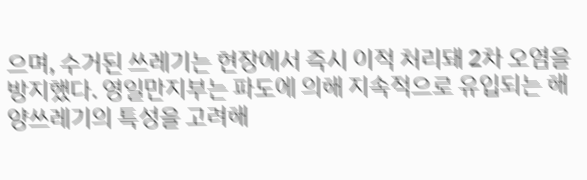으며, 수거된 쓰레기는 현장에서 즉시 이적 처리돼 2차 오염을 방지했다. 영일만지부는 파도에 의해 지속적으로 유입되는 해양쓰레기의 특성을 고려해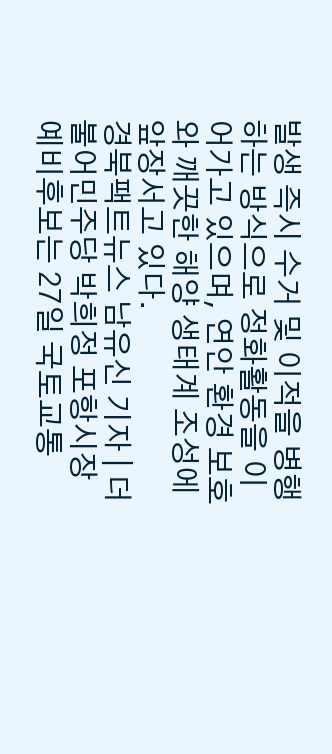발생 즉시 수거 및 이적을 병행하는 방식으로 정화활동을 이어가고 있으며, 연안 환경 보호와 깨끗한 해양 생태계 조성에 앞장서고 있다.
경북팩트뉴스 남유신 기자 | 더불어민주당 박희정 포항시장 예비후보는 27일 국토교통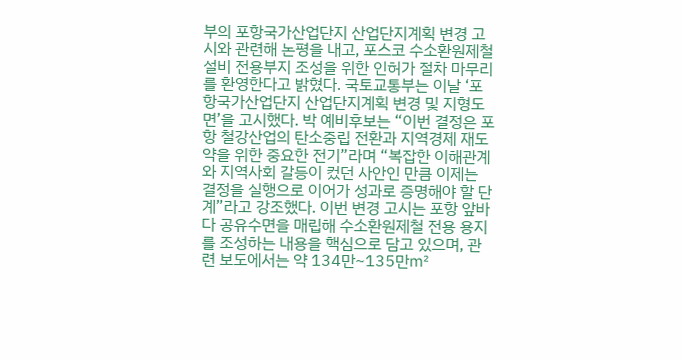부의 포항국가산업단지 산업단지계획 변경 고시와 관련해 논평을 내고, 포스코 수소환원제철 설비 전용부지 조성을 위한 인허가 절차 마무리를 환영한다고 밝혔다. 국토교통부는 이날 ‘포항국가산업단지 산업단지계획 변경 및 지형도면’을 고시했다. 박 예비후보는 “이번 결정은 포항 철강산업의 탄소중립 전환과 지역경제 재도약을 위한 중요한 전기”라며 “복잡한 이해관계와 지역사회 갈등이 컸던 사안인 만큼 이제는 결정을 실행으로 이어가 성과로 증명해야 할 단계”라고 강조했다. 이번 변경 고시는 포항 앞바다 공유수면을 매립해 수소환원제철 전용 용지를 조성하는 내용을 핵심으로 담고 있으며, 관련 보도에서는 약 134만~135만㎡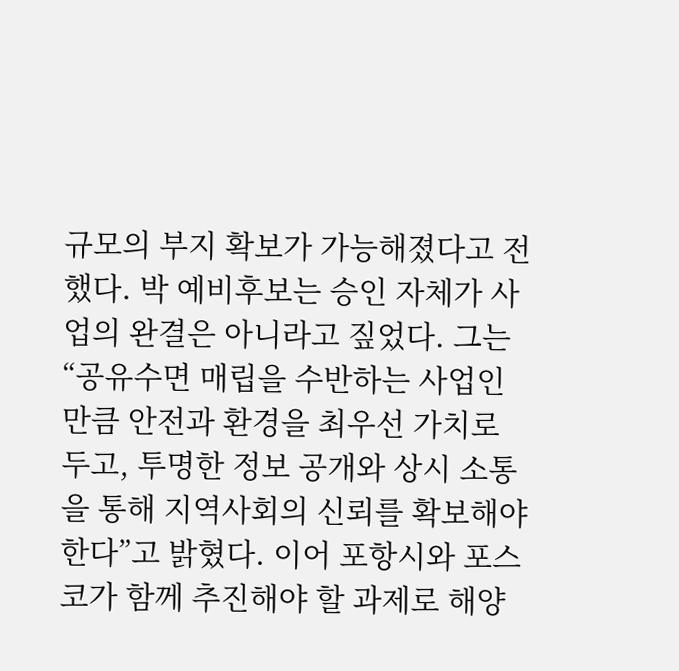규모의 부지 확보가 가능해졌다고 전했다. 박 예비후보는 승인 자체가 사업의 완결은 아니라고 짚었다. 그는 “공유수면 매립을 수반하는 사업인 만큼 안전과 환경을 최우선 가치로 두고, 투명한 정보 공개와 상시 소통을 통해 지역사회의 신뢰를 확보해야 한다”고 밝혔다. 이어 포항시와 포스코가 함께 추진해야 할 과제로 해양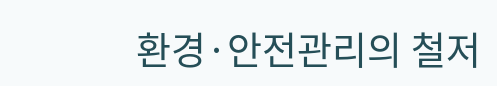환경·안전관리의 철저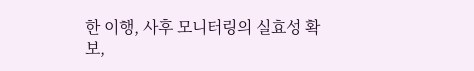한 이행, 사후 모니터링의 실효성 확보,